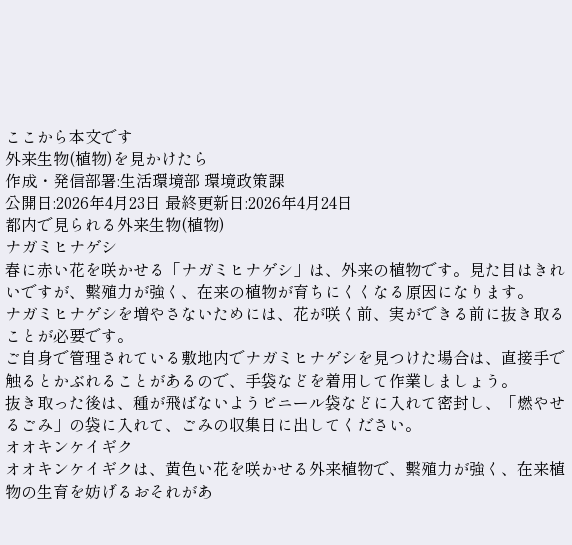ここから本文です
外来生物(植物)を見かけたら
作成・発信部署:生活環境部 環境政策課
公開日:2026年4月23日 最終更新日:2026年4月24日
都内で見られる外来生物(植物)
ナガミヒナゲシ
春に赤い花を咲かせる「ナガミヒナゲシ」は、外来の植物です。見た目はきれいですが、繫殖力が強く、在来の植物が育ちにくくなる原因になります。
ナガミヒナゲシを増やさないためには、花が咲く前、実ができる前に抜き取ることが必要です。
ご自身で管理されている敷地内でナガミヒナゲシを見つけた場合は、直接手で触るとかぶれることがあるので、手袋などを着用して作業しましょう。
抜き取った後は、種が飛ばないようビニール袋などに入れて密封し、「燃やせるごみ」の袋に入れて、ごみの収集日に出してください。
オオキンケイギク
オオキンケイギクは、黄色い花を咲かせる外来植物で、繫殖力が強く、在来植物の生育を妨げるおそれがあ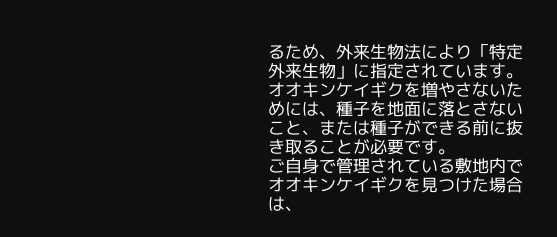るため、外来生物法により「特定外来生物」に指定されています。
オオキンケイギクを増やさないためには、種子を地面に落とさないこと、または種子ができる前に抜き取ることが必要です。
ご自身で管理されている敷地内でオオキンケイギクを見つけた場合は、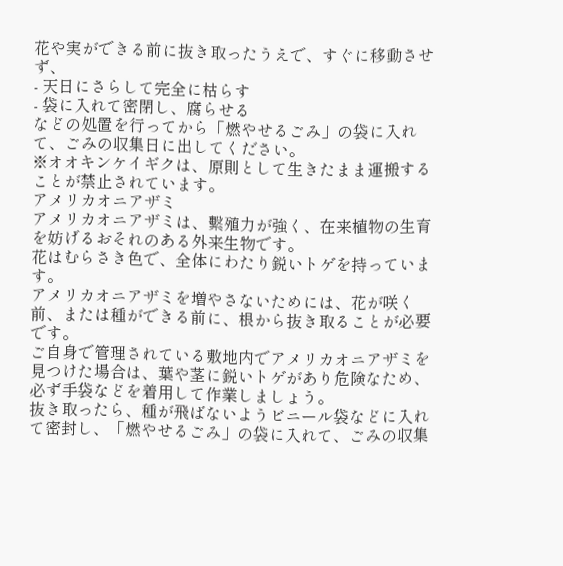花や実ができる前に抜き取ったうえで、すぐに移動させず、
- 天日にさらして完全に枯らす
- 袋に入れて密閉し、腐らせる
などの処置を行ってから「燃やせるごみ」の袋に入れて、ごみの収集日に出してください。
※オオキンケイギクは、原則として生きたまま運搬することが禁止されています。
アメリカオニアザミ
アメリカオニアザミは、繫殖力が強く、在来植物の生育を妨げるおそれのある外来生物です。
花はむらさき色で、全体にわたり鋭いトゲを持っています。
アメリカオニアザミを増やさないためには、花が咲く前、または種ができる前に、根から抜き取ることが必要です。
ご自身で管理されている敷地内でアメリカオニアザミを見つけた場合は、葉や茎に鋭いトゲがあり危険なため、必ず手袋などを着用して作業しましょう。
抜き取ったら、種が飛ばないようビニール袋などに入れて密封し、「燃やせるごみ」の袋に入れて、ごみの収集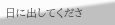日に出してくださ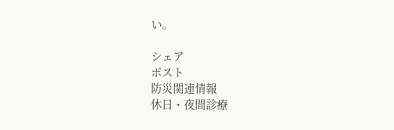い。

シェア
ポスト
防災関連情報
休日・夜間診療